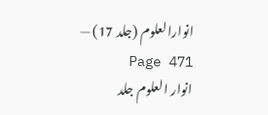انوارالعلوم (جلد 17) — Page 471
انوار العلوم جلد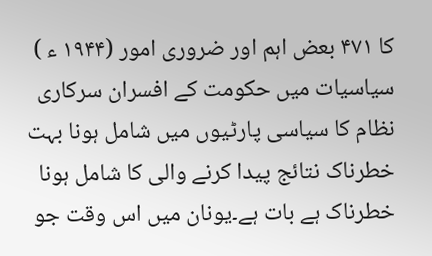کا ۴۷۱ بعض اہم اور ضروری امور (۱۹۴۴ ء ) سیاسیات میں حکومت کے افسران سرکاری نظام کا سیاسی پارٹیوں میں شامل ہونا بہت خطرناک نتائج پیدا کرنے والی کا شامل ہونا خطرناک ہے بات ہے۔یونان میں اس وقت جو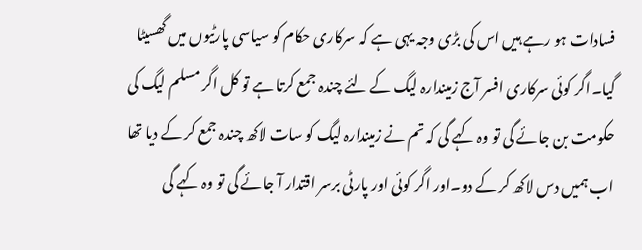فسادات ہو رہے ہیں اس کی بڑی وجہ یہی ہے کہ سرکاری حکام کو سیاسی پارٹیوں میں گھسیٹا گیا۔اگر کوئی سرکاری افسر آج زمیندارہ لیگ کے لئے چندہ جمع کرتا ہے تو کل اگر مسلم لیگ کی حکومت بن جائے گی تو وہ کہے گی کہ تم نے زمیندارہ لیگ کو سات لاکھ چندہ جمع کر کے دیا تھا اب ہمیں دس لاکھ کر کے دو۔اور اگر کوئی اور پارٹی برسر اقتدار آ جائے گی تو وہ کہے گی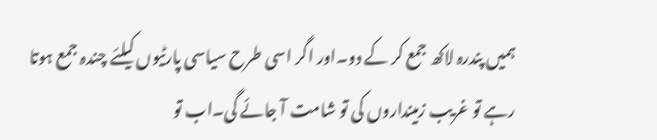ہمیں پندرہ لاکھ جمع کر کے دو۔اور اگر اسی طرح سیاسی پارٹیوں کیلئے چندہ جمع ہوتا رہے تو غریب زمینداروں کی تو شامت آ جائے گی۔اب تو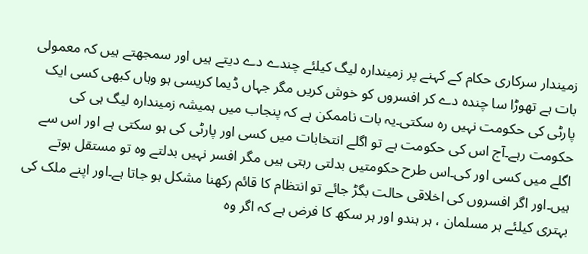زمیندار سرکاری حکام کے کہنے پر زمیندارہ لیگ کیلئے چندے دے دیتے ہیں اور سمجھتے ہیں کہ معمولی بات ہے تھوڑا سا چندہ دے کر افسروں کو خوش کریں مگر جہاں ڈیما کریسی ہو وہاں کبھی کسی ایک پارٹی کی حکومت نہیں رہ سکتی۔یہ بات ناممکن ہے کہ پنجاب میں ہمیشہ زمیندارہ لیگ ہی کی حکومت رہے۔آج اس کی حکومت ہے تو اگلے انتخابات میں کسی اور پارٹی کی ہو سکتی ہے اور اس سے اگلے میں کسی اور کی۔اس طرح حکومتیں بدلتی رہتی ہیں مگر افسر نہیں بدلتے وہ تو مستقل ہوتے ہیں۔اور اگر افسروں کی اخلاقی حالت بگڑ جائے تو انتظام کا قائم رکھنا مشکل ہو جاتا ہے۔اور اپنے ملک کی بہتری کیلئے ہر مسلمان ، ہر ہندو اور ہر سکھ کا فرض ہے کہ اگر وہ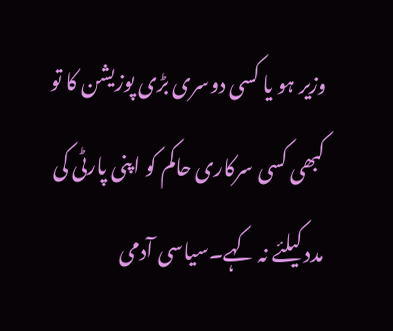وزیر ہو یا کسی دوسری بڑی پوزیشن کا تو کبھی کسی سرکاری حاکم کو اپنی پارٹی کی مدد کیلئے نہ کہے۔سیاسی آدمی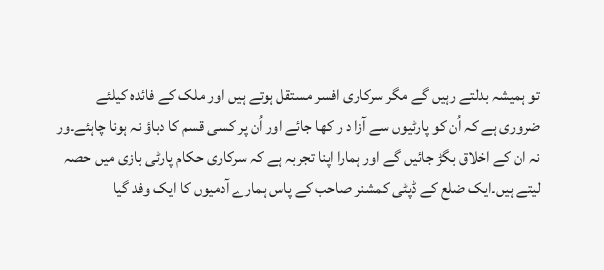تو ہمیشہ بدلتے رہیں گے مگر سرکاری افسر مستقل ہوتے ہیں اور ملک کے فائدہ کیلئے ضروری ہے کہ اُن کو پارٹیوں سے آزا د ر کھا جائے اور اُن پر کسی قسم کا دباؤ نہ ہونا چاہئے۔ور نہ ان کے اخلاق بگڑ جائیں گے اور ہمارا اپنا تجربہ ہے کہ سرکاری حکام پارٹی بازی میں حصہ لیتے ہیں۔ایک ضلع کے ڈپٹی کمشنر صاحب کے پاس ہمارے آدمیوں کا ایک وفد گیا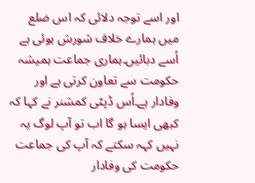اور اسے توجہ دلائی کہ اس ضلع میں ہمارے خلاف شورش ہوئی ہے اُسے دبائیں۔ہماری جماعت ہمیشہ حکومت سے تعاون کرتی ہے اور وفادار ہے۔اُس ڈپٹی کمشنر نے کہا کہ کبھی ایسا ہو گا اب تو آپ لوگ یہ نہیں کہہ سکتے کہ آپ کی جماعت حکومت کی وفادار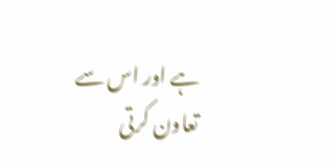ہے اور اس سے تعاون کرتی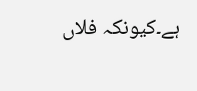ہے۔کیونکہ فلاں